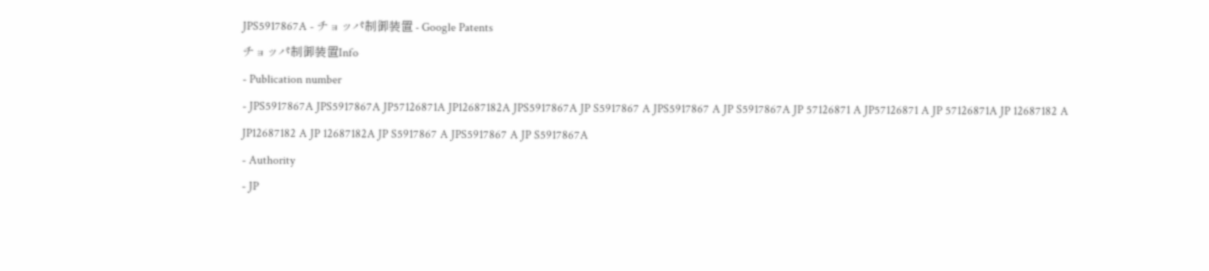JPS5917867A - チョッパ制御装置 - Google Patents
チョッパ制御装置Info
- Publication number
- JPS5917867A JPS5917867A JP57126871A JP12687182A JPS5917867A JP S5917867 A JPS5917867 A JP S5917867A JP 57126871 A JP57126871 A JP 57126871A JP 12687182 A JP12687182 A JP 12687182A JP S5917867 A JPS5917867 A JP S5917867A
- Authority
- JP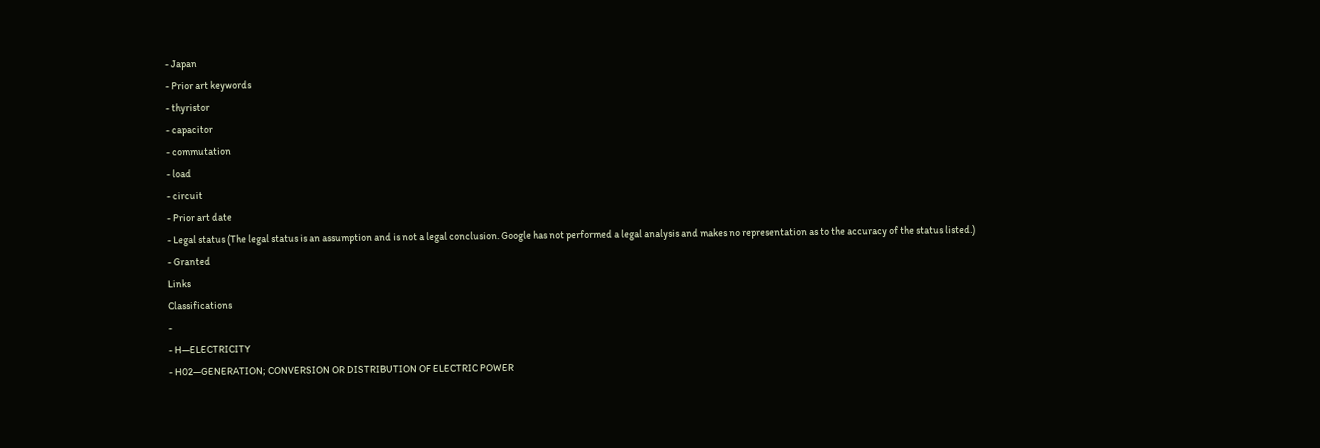- Japan
- Prior art keywords
- thyristor
- capacitor
- commutation
- load
- circuit
- Prior art date
- Legal status (The legal status is an assumption and is not a legal conclusion. Google has not performed a legal analysis and makes no representation as to the accuracy of the status listed.)
- Granted
Links
Classifications
-
- H—ELECTRICITY
- H02—GENERATION; CONVERSION OR DISTRIBUTION OF ELECTRIC POWER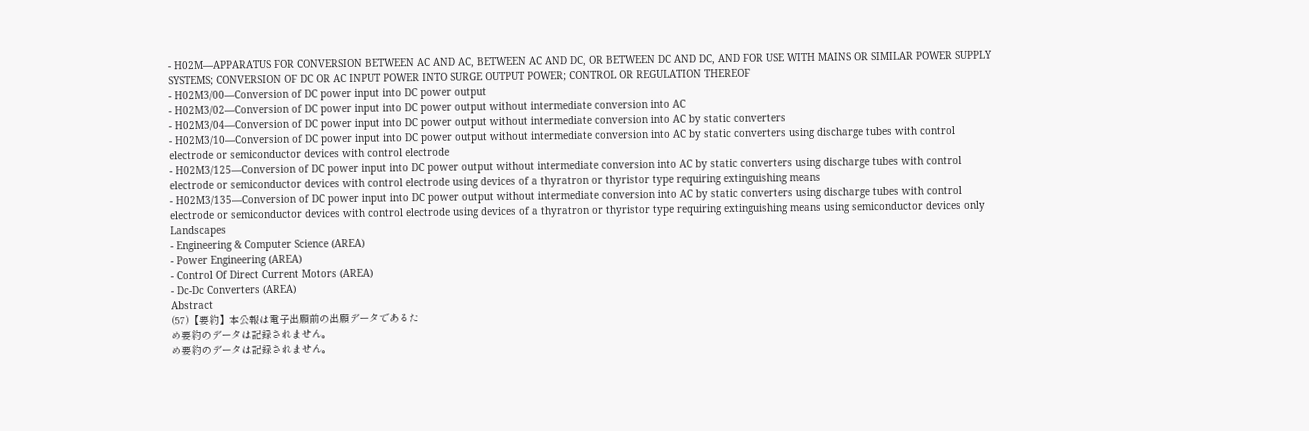- H02M—APPARATUS FOR CONVERSION BETWEEN AC AND AC, BETWEEN AC AND DC, OR BETWEEN DC AND DC, AND FOR USE WITH MAINS OR SIMILAR POWER SUPPLY SYSTEMS; CONVERSION OF DC OR AC INPUT POWER INTO SURGE OUTPUT POWER; CONTROL OR REGULATION THEREOF
- H02M3/00—Conversion of DC power input into DC power output
- H02M3/02—Conversion of DC power input into DC power output without intermediate conversion into AC
- H02M3/04—Conversion of DC power input into DC power output without intermediate conversion into AC by static converters
- H02M3/10—Conversion of DC power input into DC power output without intermediate conversion into AC by static converters using discharge tubes with control electrode or semiconductor devices with control electrode
- H02M3/125—Conversion of DC power input into DC power output without intermediate conversion into AC by static converters using discharge tubes with control electrode or semiconductor devices with control electrode using devices of a thyratron or thyristor type requiring extinguishing means
- H02M3/135—Conversion of DC power input into DC power output without intermediate conversion into AC by static converters using discharge tubes with control electrode or semiconductor devices with control electrode using devices of a thyratron or thyristor type requiring extinguishing means using semiconductor devices only
Landscapes
- Engineering & Computer Science (AREA)
- Power Engineering (AREA)
- Control Of Direct Current Motors (AREA)
- Dc-Dc Converters (AREA)
Abstract
(57)【要約】本公報は電子出願前の出願データであるた
め要約のデータは記録されません。
め要約のデータは記録されません。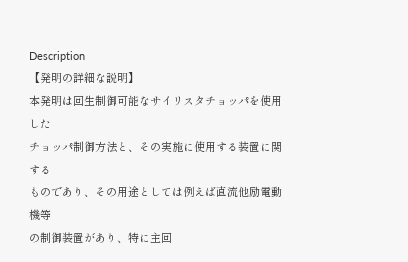Description
【発明の詳細な説明】
本発明は回生制御可能なサイリスタチョッパを使用した
チョッパ制御方法と、その実施に使用する装置に関する
ものであり、その用途としては例えば直流他励電動機等
の制御装置があり、特に主回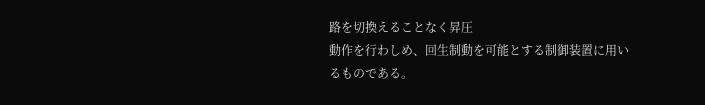路を切換えることなく昇圧
動作を行わしめ、回生制動を可能とする制御装置に用い
るものである。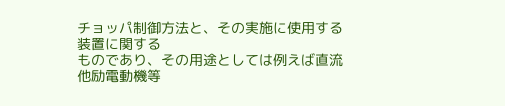チョッパ制御方法と、その実施に使用する装置に関する
ものであり、その用途としては例えば直流他励電動機等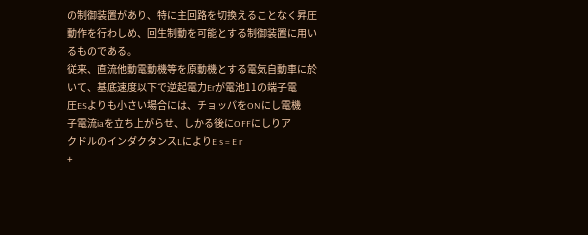の制御装置があり、特に主回路を切換えることなく昇圧
動作を行わしめ、回生制動を可能とする制御装置に用い
るものである。
従来、直流他動電動機等を原動機とする電気自動車に於
いて、基底速度以下で逆起電力Erが電池11の端子電
圧ESよりも小さい場合には、チョッパをONにし電機
子電流iaを立ち上がらせ、しかる後にOFFにしりア
クドルのインダクタンスLによりE s = E r
+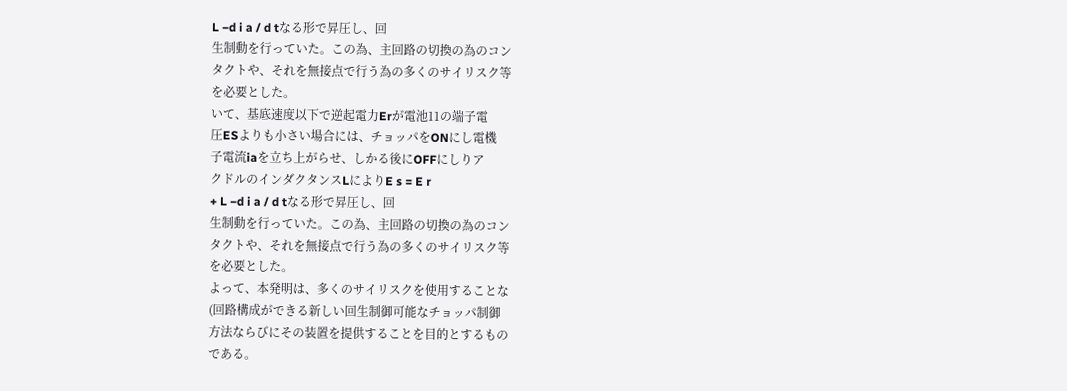L −d i a / d tなる形で昇圧し、回
生制動を行っていた。この為、主回路の切換の為のコン
タクトや、それを無接点で行う為の多くのサイリスク等
を必要とした。
いて、基底速度以下で逆起電力Erが電池11の端子電
圧ESよりも小さい場合には、チョッパをONにし電機
子電流iaを立ち上がらせ、しかる後にOFFにしりア
クドルのインダクタンスLによりE s = E r
+ L −d i a / d tなる形で昇圧し、回
生制動を行っていた。この為、主回路の切換の為のコン
タクトや、それを無接点で行う為の多くのサイリスク等
を必要とした。
よって、本発明は、多くのサイリスクを使用することな
(回路構成ができる新しい回生制御可能なチョッパ制御
方法ならびにその装置を提供することを目的とするもの
である。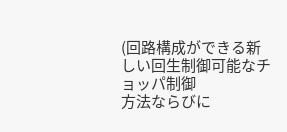(回路構成ができる新しい回生制御可能なチョッパ制御
方法ならびに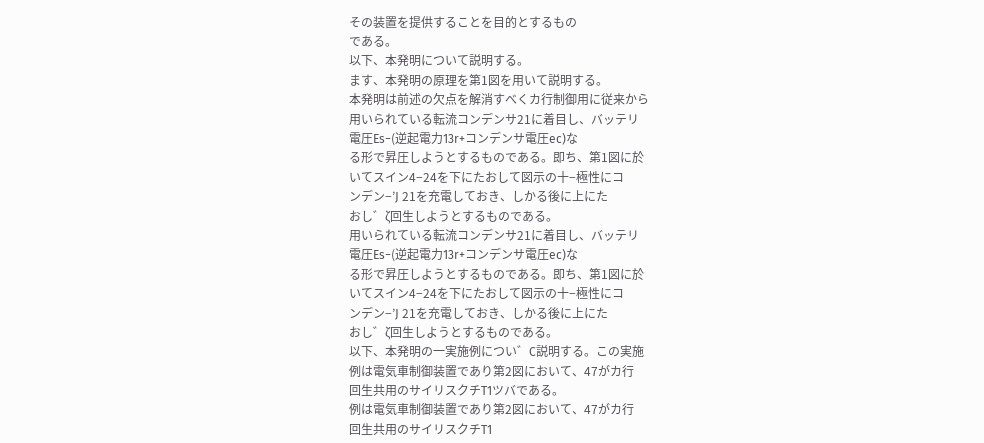その装置を提供することを目的とするもの
である。
以下、本発明について説明する。
ます、本発明の原理を第1図を用いて説明する。
本発明は前述の欠点を解消すべくカ行制御用に従来から
用いられている転流コンデンサ21に着目し、バッテリ
電圧Es−(逆起電力13r+コンデンサ電圧ec)な
る形で昇圧しようとするものである。即ち、第1図に於
いてスイン4−24を下にたおして図示の十−極性にコ
ンデン−’J 21を充電しておき、しかる後に上にた
おし゛ζ回生しようとするものである。
用いられている転流コンデンサ21に着目し、バッテリ
電圧Es−(逆起電力13r+コンデンサ電圧ec)な
る形で昇圧しようとするものである。即ち、第1図に於
いてスイン4−24を下にたおして図示の十−極性にコ
ンデン−’J 21を充電しておき、しかる後に上にた
おし゛ζ回生しようとするものである。
以下、本発明の一実施例につい゛C説明する。この実施
例は電気車制御装置であり第2図において、47がカ行
回生共用のサイリスクチT1ツバである。
例は電気車制御装置であり第2図において、47がカ行
回生共用のサイリスクチT1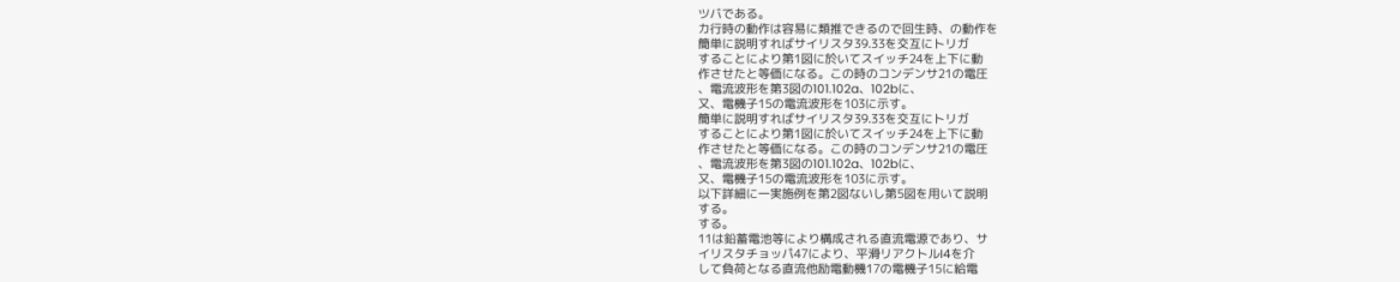ツバである。
カ行時の動作は容易に類推できるので回生時、の動作を
簡単に説明すればサイリスタ39.33を交互にトリガ
することにより第1図に於いてスイッチ24を上下に動
作させたと等価になる。この時のコンデンサ21の電圧
、電流波形を第3図の101.102a、102bに、
又、電機子15の電流波形を103に示す。
簡単に説明すればサイリスタ39.33を交互にトリガ
することにより第1図に於いてスイッチ24を上下に動
作させたと等価になる。この時のコンデンサ21の電圧
、電流波形を第3図の101.102a、102bに、
又、電機子15の電流波形を103に示す。
以下詳細に一実施例を第2図ないし第5図を用いて説明
する。
する。
11は鉛蓄電池等により構成される直流電源であり、サ
イリスタチョッパ47により、平滑リアクトルI4を介
して負荷となる直流他励電動機17の電機子15に給電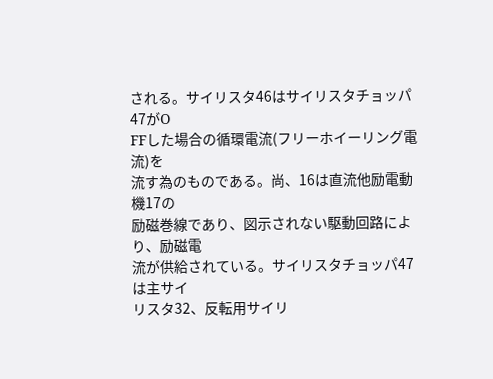される。サイリスタ46はサイリスタチョッパ47がO
FFした場合の循環電流(フリーホイーリング電流)を
流す為のものである。尚、16は直流他励電動機17の
励磁巻線であり、図示されない駆動回路により、励磁電
流が供給されている。サイリスタチョッパ47は主サイ
リスタ32、反転用サイリ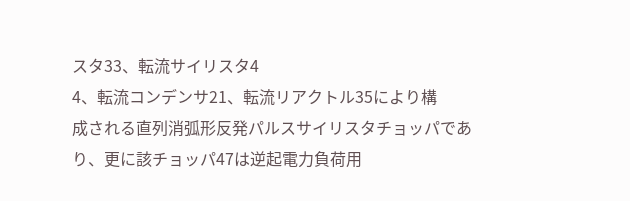スタ33、転流サイリスタ4
4、転流コンデンサ21、転流リアクトル35により構
成される直列消弧形反発パルスサイリスタチョッパであ
り、更に該チョッパ47は逆起電力負荷用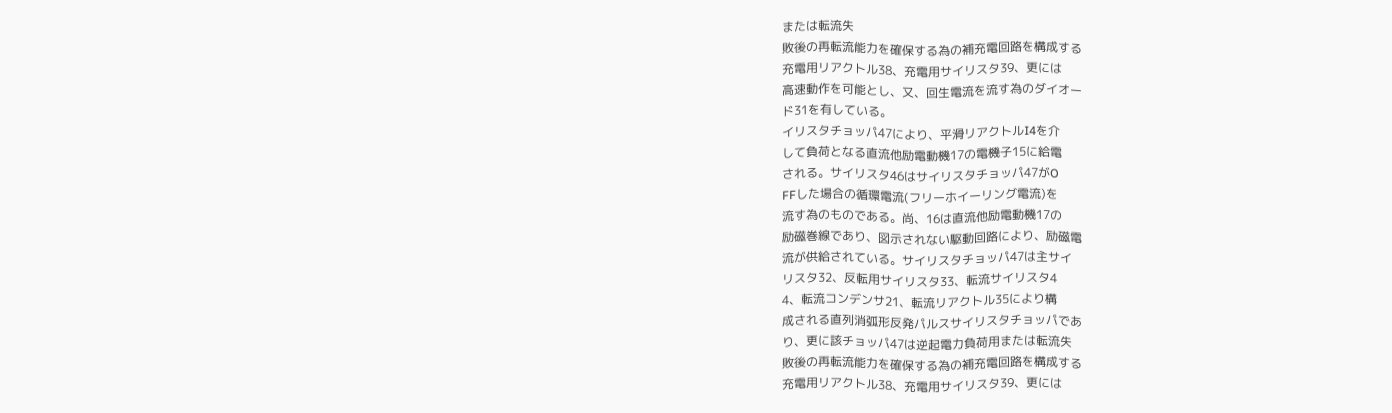または転流失
敗後の再転流能力を確保する為の補充電回路を構成する
充電用リアクトル38、充電用サイリスタ39、更には
高速動作を可能とし、又、回生電流を流す為のダイオー
ド31を有している。
イリスタチョッパ47により、平滑リアクトルI4を介
して負荷となる直流他励電動機17の電機子15に給電
される。サイリスタ46はサイリスタチョッパ47がO
FFした場合の循環電流(フリーホイーリング電流)を
流す為のものである。尚、16は直流他励電動機17の
励磁巻線であり、図示されない駆動回路により、励磁電
流が供給されている。サイリスタチョッパ47は主サイ
リスタ32、反転用サイリスタ33、転流サイリスタ4
4、転流コンデンサ21、転流リアクトル35により構
成される直列消弧形反発パルスサイリスタチョッパであ
り、更に該チョッパ47は逆起電力負荷用または転流失
敗後の再転流能力を確保する為の補充電回路を構成する
充電用リアクトル38、充電用サイリスタ39、更には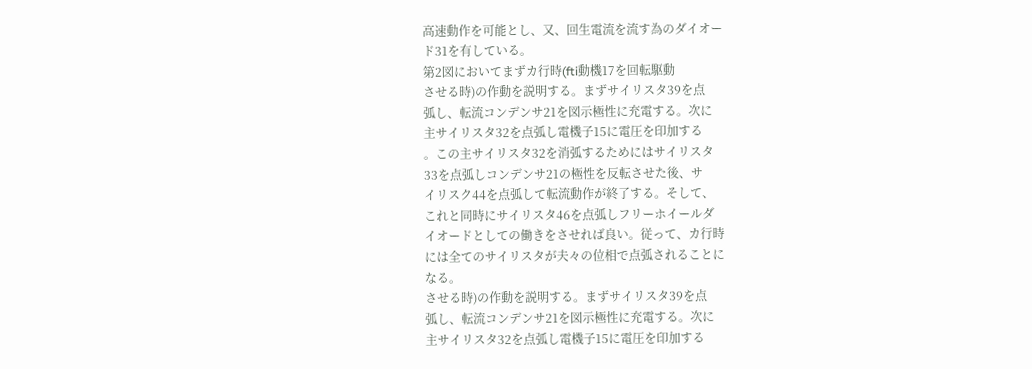高速動作を可能とし、又、回生電流を流す為のダイオー
ド31を有している。
第2図においてまずカ行時(fti動機17を回転駆動
させる時)の作動を説明する。まずサイリスタ39を点
弧し、転流コンデンサ21を図示極性に充電する。次に
主サイリスタ32を点弧し電機子15に電圧を印加する
。この主サイリスタ32を消弧するためにはサイリスタ
33を点弧しコンデンサ21の極性を反転させた後、サ
イリスク44を点弧して転流動作が終了する。そして、
これと同時にサイリスタ46を点弧しフリーホイールダ
イオードとしての働きをさせれば良い。従って、カ行時
には全てのサイリスタが夫々の位相で点弧されることに
なる。
させる時)の作動を説明する。まずサイリスタ39を点
弧し、転流コンデンサ21を図示極性に充電する。次に
主サイリスタ32を点弧し電機子15に電圧を印加する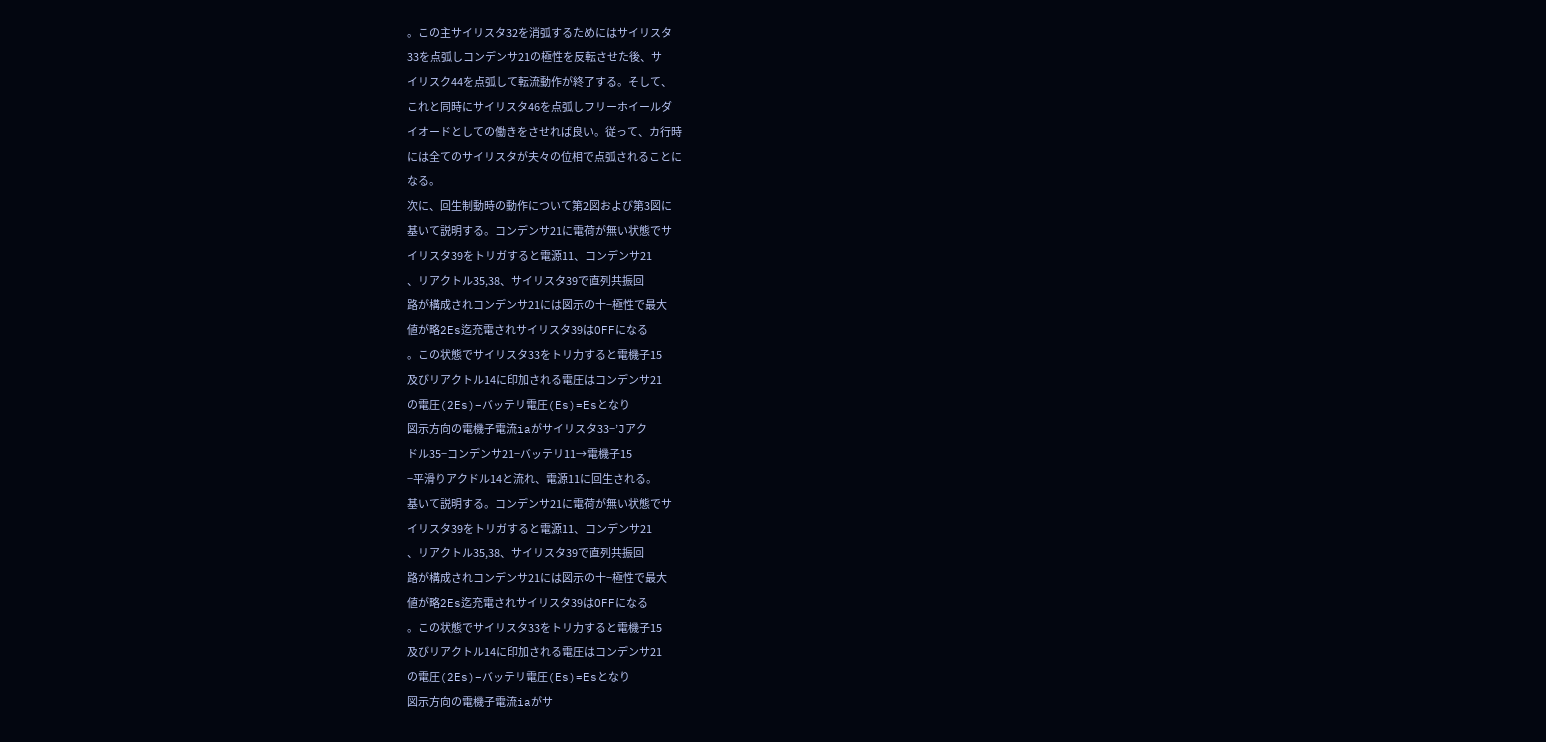。この主サイリスタ32を消弧するためにはサイリスタ
33を点弧しコンデンサ21の極性を反転させた後、サ
イリスク44を点弧して転流動作が終了する。そして、
これと同時にサイリスタ46を点弧しフリーホイールダ
イオードとしての働きをさせれば良い。従って、カ行時
には全てのサイリスタが夫々の位相で点弧されることに
なる。
次に、回生制動時の動作について第2図および第3図に
基いて説明する。コンデンサ21に電荷が無い状態でサ
イリスタ39をトリガすると電源11、コンデンサ21
、リアクトル35,38、サイリスタ39で直列共振回
路が構成されコンデンサ21には図示の十−極性で最大
値が略2Es迄充電されサイリスタ39はOFFになる
。この状態でサイリスタ33をトリ力すると電機子15
及びリアクトル14に印加される電圧はコンデンサ21
の電圧(2Es)−バッテリ電圧(Es)=Esとなり
図示方向の電機子電流iaがサイリスタ33−’Jアク
ドル35−コンデンサ21−バッテリ11→電機子15
−平滑りアクドル14と流れ、電源11に回生される。
基いて説明する。コンデンサ21に電荷が無い状態でサ
イリスタ39をトリガすると電源11、コンデンサ21
、リアクトル35,38、サイリスタ39で直列共振回
路が構成されコンデンサ21には図示の十−極性で最大
値が略2Es迄充電されサイリスタ39はOFFになる
。この状態でサイリスタ33をトリ力すると電機子15
及びリアクトル14に印加される電圧はコンデンサ21
の電圧(2Es)−バッテリ電圧(Es)=Esとなり
図示方向の電機子電流iaがサ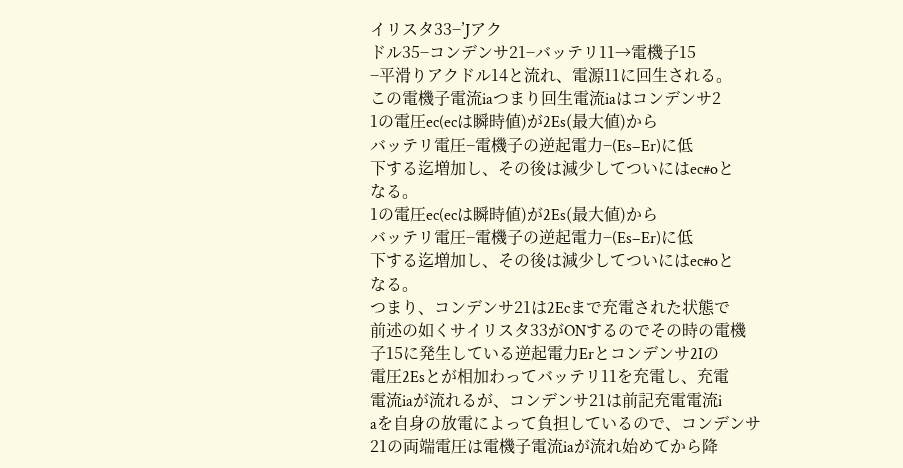イリスタ33−’Jアク
ドル35−コンデンサ21−バッテリ11→電機子15
−平滑りアクドル14と流れ、電源11に回生される。
この電機子電流iaつまり回生電流iaはコンデンサ2
1の電圧ec(ecは瞬時値)が2Es(最大値)から
バッテリ電圧−電機子の逆起電力−(Es−Er)に低
下する迄増加し、その後は減少してついにはec#oと
なる。
1の電圧ec(ecは瞬時値)が2Es(最大値)から
バッテリ電圧−電機子の逆起電力−(Es−Er)に低
下する迄増加し、その後は減少してついにはec#oと
なる。
つまり、コンデンサ21は2Ecまで充電された状態で
前述の如くサイリスタ33がONするのでその時の電機
子15に発生している逆起電力Erとコンデンサ2Iの
電圧2Esとが相加わってバッテリ11を充電し、充電
電流iaが流れるが、コンデンサ21は前記充電電流i
aを自身の放電によって負担しているので、コンデンサ
21の両端電圧は電機子電流iaが流れ始めてから降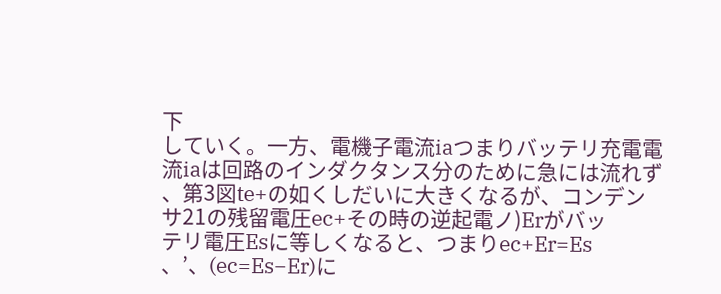下
していく。一方、電機子電流iaつまりバッテリ充電電
流iaは回路のインダクタンス分のために急には流れず
、第3図te+の如くしだいに大きくなるが、コンデン
サ21の残留電圧ec+その時の逆起電ノ)Erがバッ
テリ電圧Esに等しくなると、つまりec+Er=Es
、’、(ec=Es−Er)に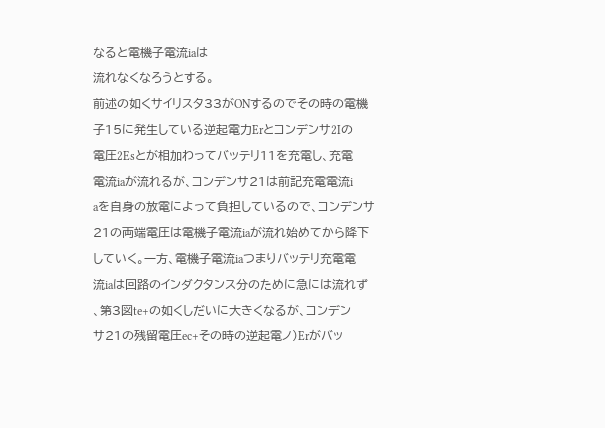なると電機子電流iaは
流れなくなろうとする。
前述の如くサイリスタ33がONするのでその時の電機
子15に発生している逆起電力Erとコンデンサ2Iの
電圧2Esとが相加わってバッテリ11を充電し、充電
電流iaが流れるが、コンデンサ21は前記充電電流i
aを自身の放電によって負担しているので、コンデンサ
21の両端電圧は電機子電流iaが流れ始めてから降下
していく。一方、電機子電流iaつまりバッテリ充電電
流iaは回路のインダクタンス分のために急には流れず
、第3図te+の如くしだいに大きくなるが、コンデン
サ21の残留電圧ec+その時の逆起電ノ)Erがバッ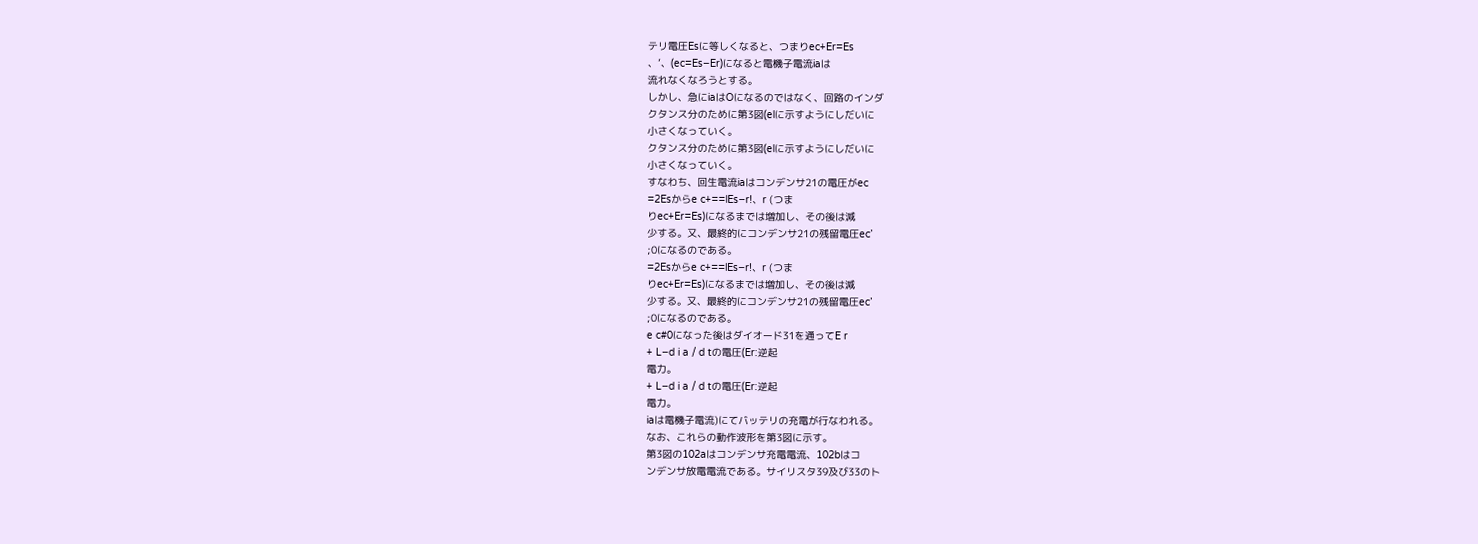テリ電圧Esに等しくなると、つまりec+Er=Es
、’、(ec=Es−Er)になると電機子電流iaは
流れなくなろうとする。
しかし、急にiaはOになるのではなく、回路のインダ
クタンス分のために第3図(elに示すようにしだいに
小さくなっていく。
クタンス分のために第3図(elに示すようにしだいに
小さくなっていく。
すなわち、回生電流iaはコンデンサ21の電圧がec
=2Esからe c+==lEs−r!、r (つま
りec+Er=Es)になるまでは増加し、その後は減
少する。又、最終的にコンデンサ21の残留電圧ec’
;0になるのである。
=2Esからe c+==lEs−r!、r (つま
りec+Er=Es)になるまでは増加し、その後は減
少する。又、最終的にコンデンサ21の残留電圧ec’
;0になるのである。
e c#0になった後はダイオード31を通ってE r
+ L−d i a / d tの電圧(Er:逆起
電力。
+ L−d i a / d tの電圧(Er:逆起
電力。
iaは電機子電流)にてバッテリの充電が行なわれる。
なお、これらの動作波形を第3図に示す。
第3図の102aはコンデンサ充電電流、102bはコ
ンデンサ放電電流である。サイリスタ39及び33のト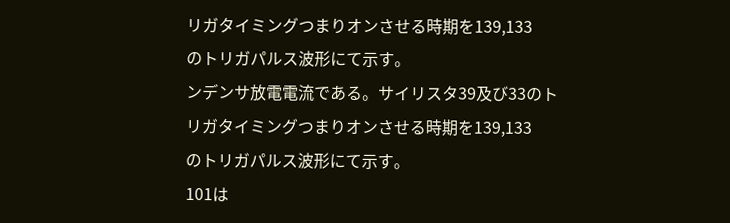リガタイミングつまりオンさせる時期を139,133
のトリガパルス波形にて示す。
ンデンサ放電電流である。サイリスタ39及び33のト
リガタイミングつまりオンさせる時期を139,133
のトリガパルス波形にて示す。
101は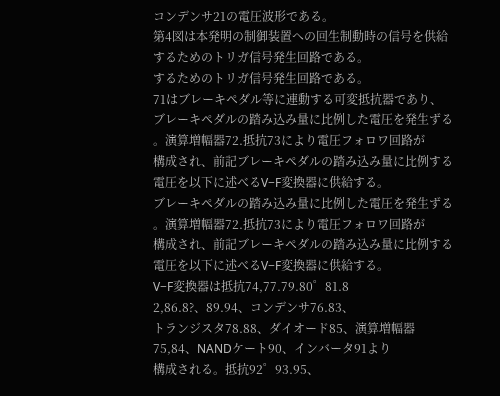コンデンサ21の電圧波形である。
第4図は本発明の制御装置への回生制動時の信号を供給
するためのトリガ信号発生回路である。
するためのトリガ信号発生回路である。
71はブレーキペダル等に連動する可変抵抗器であり、
ブレーキペダルの踏み込み量に比例した電圧を発生ずる
。演算増幅器72.抵抗73により電圧フォロワ回路が
構成され、前記ブレーキペダルの踏み込み量に比例する
電圧を以下に述べるV−F変換器に供給する。
ブレーキペダルの踏み込み量に比例した電圧を発生ずる
。演算増幅器72.抵抗73により電圧フォロワ回路が
構成され、前記ブレーキペダルの踏み込み量に比例する
電圧を以下に述べるV−F変換器に供給する。
V−F変換器は抵抗74,77.79.80゜81.8
2,86.8?、89.94、コンデンサ76.83、
トランジスタ78.88、ダイオード85、演算増幅器
75,84、NANDケート90、インバータ91より
構成される。抵抗92゜93.95、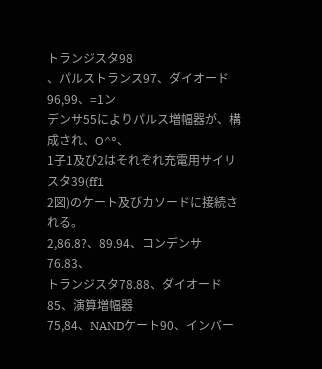トランジスタ98
、パルストランス97、ダイオード96,99、=1ン
デンサ55によりパルス増幅器が、構成され、O^°、
1子1及び2はそれぞれ充電用サイリスタ39(ff1
2図)のケート及びカソードに接続される。
2,86.8?、89.94、コンデンサ76.83、
トランジスタ78.88、ダイオード85、演算増幅器
75,84、NANDケート90、インバー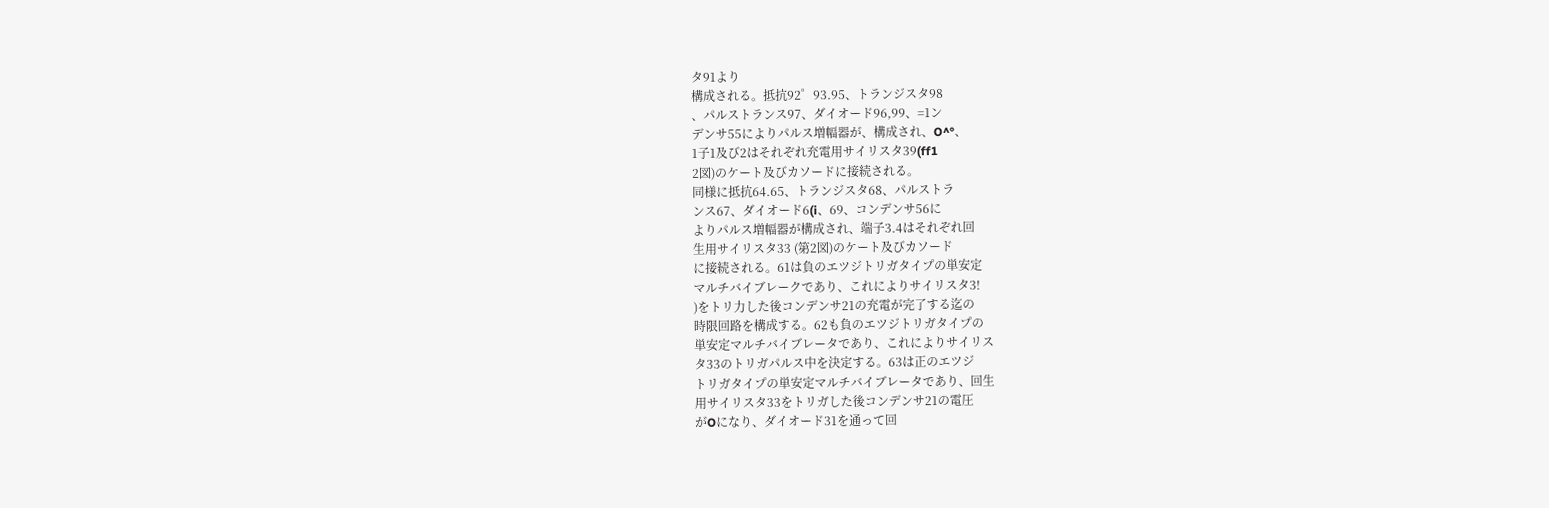タ91より
構成される。抵抗92゜93.95、トランジスタ98
、パルストランス97、ダイオード96,99、=1ン
デンサ55によりパルス増幅器が、構成され、O^°、
1子1及び2はそれぞれ充電用サイリスタ39(ff1
2図)のケート及びカソードに接続される。
同様に抵抗64.65、トランジスタ68、パルストラ
ンス67、ダイオード6(i、69、コンデンサ56に
よりパルス増幅器が構成され、端子3.4はそれぞれ回
生用サイリスタ33 (第2図)のケート及びカソード
に接続される。61は負のエツジトリガタイプの単安定
マルチバイブレークであり、これによりサイリスタ3!
)をトリ力した後コンデンサ21の充電が完了する迄の
時限回路を構成する。62も負のエツジトリガタイプの
単安定マルチバイブレータであり、これによりサイリス
タ33のトリガパルス中を決定する。63は正のエツジ
トリガタイプの単安定マルチバイブレータであり、回生
用サイリスタ33をトリガした後コンデンサ21の電圧
がOになり、ダイオード31を通って回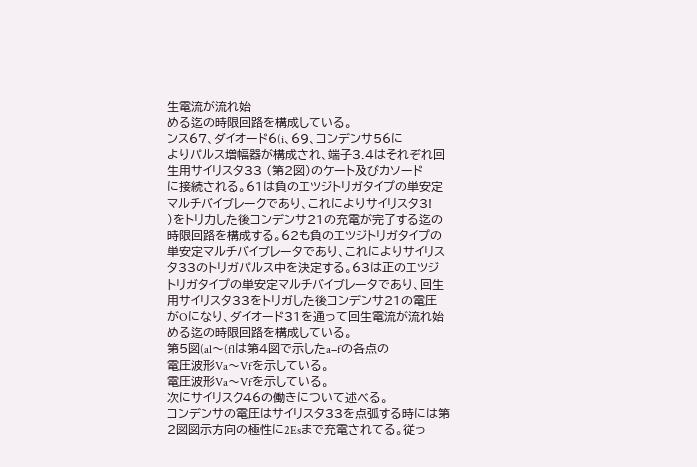生電流が流れ始
める迄の時限回路を構成している。
ンス67、ダイオード6(i、69、コンデンサ56に
よりパルス増幅器が構成され、端子3.4はそれぞれ回
生用サイリスタ33 (第2図)のケート及びカソード
に接続される。61は負のエツジトリガタイプの単安定
マルチバイブレークであり、これによりサイリスタ3!
)をトリ力した後コンデンサ21の充電が完了する迄の
時限回路を構成する。62も負のエツジトリガタイプの
単安定マルチバイブレータであり、これによりサイリス
タ33のトリガパルス中を決定する。63は正のエツジ
トリガタイプの単安定マルチバイブレータであり、回生
用サイリスタ33をトリガした後コンデンサ21の電圧
がOになり、ダイオード31を通って回生電流が流れ始
める迄の時限回路を構成している。
第5図(al〜(flは第4図で示したa−fの各点の
電圧波形Va〜Vfを示している。
電圧波形Va〜Vfを示している。
次にサイリスク46の働きについて述べる。
コンデンサの電圧はサイリスタ33を点弧する時には第
2図図示方向の極性に2Esまで充電されてる。従っ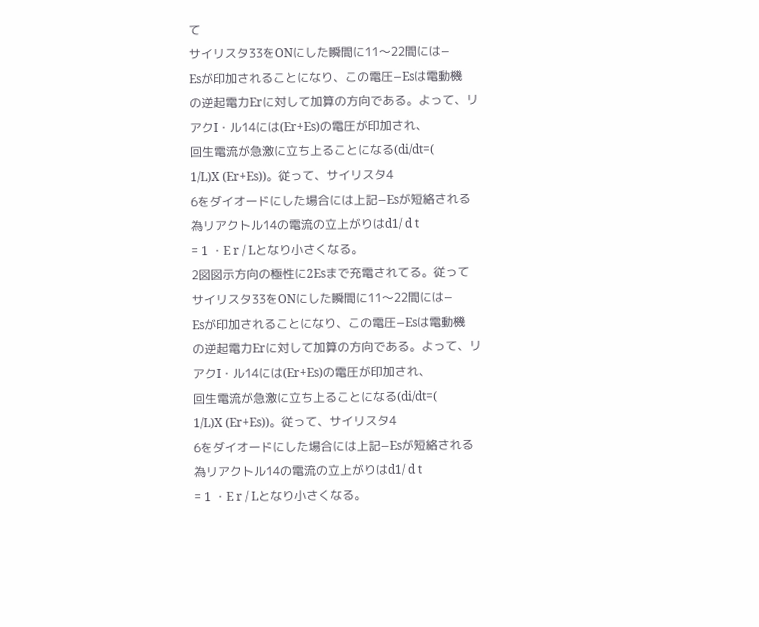て
サイリスタ33をONにした瞬間に11〜22間には−
Esが印加されることになり、この電圧−Esは電動機
の逆起電力Erに対して加算の方向である。よって、リ
アクI・ル14には(Er+Es)の電圧が印加され、
回生電流が急激に立ち上ることになる(di/dt=(
1/L)X (Er+Es))。従って、サイリスタ4
6をダイオードにした場合には上記−Esが短絡される
為リアクトル14の電流の立上がりはd1/ d t
= 1 ・E r / Lとなり小さくなる。
2図図示方向の極性に2Esまで充電されてる。従って
サイリスタ33をONにした瞬間に11〜22間には−
Esが印加されることになり、この電圧−Esは電動機
の逆起電力Erに対して加算の方向である。よって、リ
アクI・ル14には(Er+Es)の電圧が印加され、
回生電流が急激に立ち上ることになる(di/dt=(
1/L)X (Er+Es))。従って、サイリスタ4
6をダイオードにした場合には上記−Esが短絡される
為リアクトル14の電流の立上がりはd1/ d t
= 1 ・E r / Lとなり小さくなる。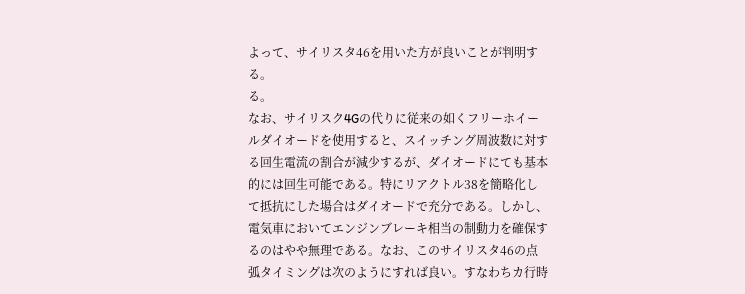よって、サイリスタ46を用いた方が良いことが判明す
る。
る。
なお、サイリスク4Gの代りに従来の如くフリーホイー
ルダイオードを使用すると、スイッチング周波数に対す
る回生電流の割合が減少するが、ダイオードにても基本
的には回生可能である。特にリアクトル38を簡略化し
て抵抗にした場合はダイオードで充分である。しかし、
電気車においてエンジンブレーキ相当の制動力を確保す
るのはやや無理である。なお、このサイリスタ46の点
弧タイミングは次のようにすれば良い。すなわちカ行時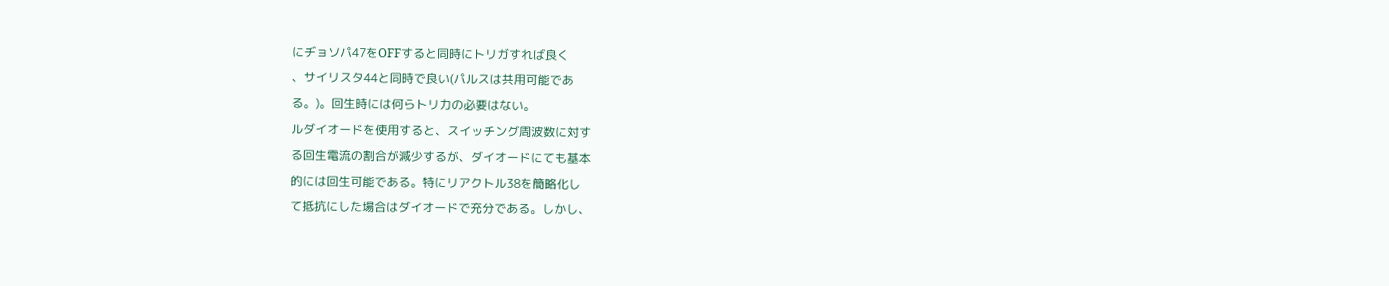にヂョソパ47をOFFすると同時にトリガすれば良く
、サイリスタ44と同時で良い(パルスは共用可能であ
る。)。回生時には何らトリ力の必要はない。
ルダイオードを使用すると、スイッチング周波数に対す
る回生電流の割合が減少するが、ダイオードにても基本
的には回生可能である。特にリアクトル38を簡略化し
て抵抗にした場合はダイオードで充分である。しかし、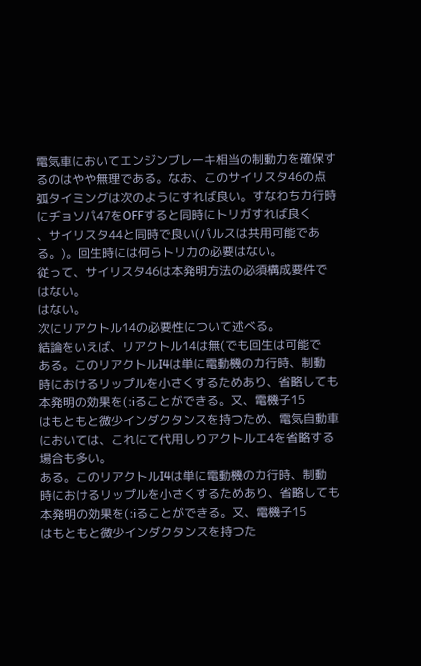電気車においてエンジンブレーキ相当の制動力を確保す
るのはやや無理である。なお、このサイリスタ46の点
弧タイミングは次のようにすれば良い。すなわちカ行時
にヂョソパ47をOFFすると同時にトリガすれば良く
、サイリスタ44と同時で良い(パルスは共用可能であ
る。)。回生時には何らトリ力の必要はない。
従って、サイリスタ46は本発明方法の必須構成要件で
はない。
はない。
次にリアクトル14の必要性について述べる。
結論をいえば、リアクトル14は無(でも回生は可能で
ある。このリアクトルI4は単に電動機のカ行時、制動
時におけるリップルを小さくするためあり、省略しても
本発明の効果を(:iることができる。又、電機子15
はもともと微少インダクタンスを持つため、電気自動車
においては、これにて代用しりアクトルエ4を省略する
場合も多い。
ある。このリアクトルI4は単に電動機のカ行時、制動
時におけるリップルを小さくするためあり、省略しても
本発明の効果を(:iることができる。又、電機子15
はもともと微少インダクタンスを持つた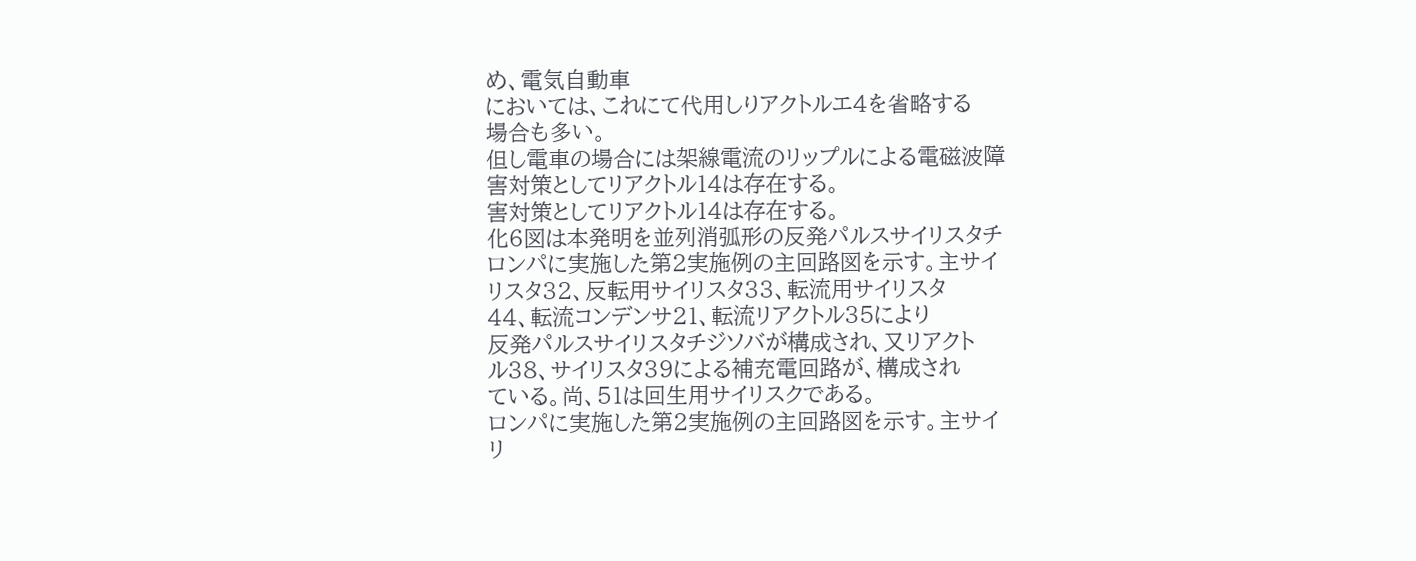め、電気自動車
においては、これにて代用しりアクトルエ4を省略する
場合も多い。
但し電車の場合には架線電流のリップルによる電磁波障
害対策としてリアクトル14は存在する。
害対策としてリアクトル14は存在する。
化6図は本発明を並列消弧形の反発パルスサイリスタチ
ロンパに実施した第2実施例の主回路図を示す。主サイ
リスタ32、反転用サイリスタ33、転流用サイリスタ
44、転流コンデンサ21、転流リアクトル35により
反発パルスサイリスタチジソバが構成され、又リアクト
ル38、サイリスタ39による補充電回路が、構成され
ている。尚、51は回生用サイリスクである。
ロンパに実施した第2実施例の主回路図を示す。主サイ
リ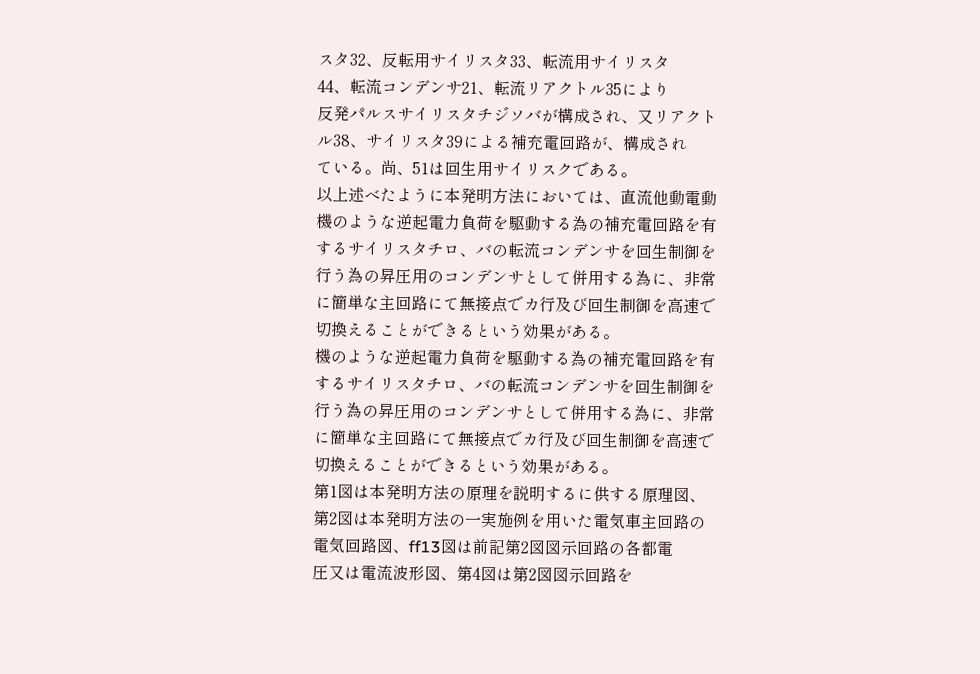スタ32、反転用サイリスタ33、転流用サイリスタ
44、転流コンデンサ21、転流リアクトル35により
反発パルスサイリスタチジソバが構成され、又リアクト
ル38、サイリスタ39による補充電回路が、構成され
ている。尚、51は回生用サイリスクである。
以上述べたように本発明方法においては、直流他動電動
機のような逆起電力負荷を駆動する為の補充電回路を有
するサイリスタチロ、バの転流コンデンサを回生制御を
行う為の昇圧用のコンデンサとして併用する為に、非常
に簡単な主回路にて無接点でカ行及び回生制御を高速で
切換えることができるという効果がある。
機のような逆起電力負荷を駆動する為の補充電回路を有
するサイリスタチロ、バの転流コンデンサを回生制御を
行う為の昇圧用のコンデンサとして併用する為に、非常
に簡単な主回路にて無接点でカ行及び回生制御を高速で
切換えることができるという効果がある。
第1図は本発明方法の原理を説明するに供する原理図、
第2図は本発明方法の一実施例を用いた電気車主回路の
電気回路図、ff13図は前記第2図図示回路の各都電
圧又は電流波形図、第4図は第2図図示回路を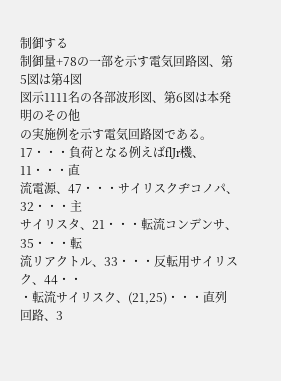制御する
制御量+78の一部を示す電気回路図、第5図は第4図
図示1111名の各部波形図、第6図は本発明のその他
の実施例を示す電気回路図である。 17・・・負荷となる例えばflJr機、11・・・直
流電源、47・・・サイリスクヂコノパ、32・・・主
サイリスタ、21・・・転流コンデンサ、35・・・転
流リアクトル、33・・・反転用サイリスク、44・・
・転流サイリスク、(21,25)・・・直列回路、3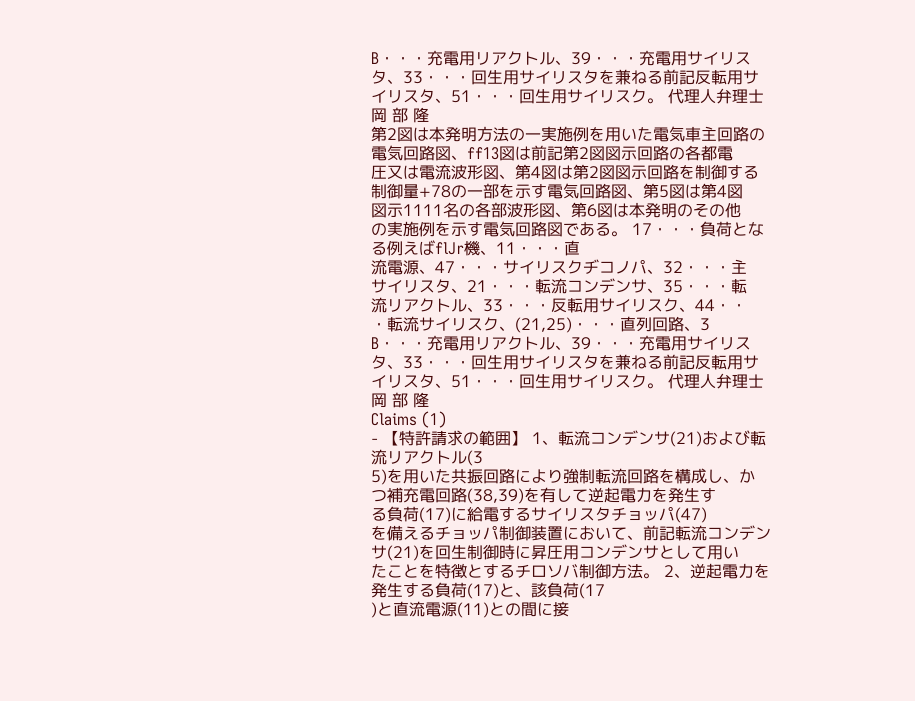B・・・充電用リアクトル、39・・・充電用サイリス
タ、33・・・回生用サイリスタを兼ねる前記反転用サ
イリスタ、51・・・回生用サイリスク。 代理人弁理士 岡 部 隆
第2図は本発明方法の一実施例を用いた電気車主回路の
電気回路図、ff13図は前記第2図図示回路の各都電
圧又は電流波形図、第4図は第2図図示回路を制御する
制御量+78の一部を示す電気回路図、第5図は第4図
図示1111名の各部波形図、第6図は本発明のその他
の実施例を示す電気回路図である。 17・・・負荷となる例えばflJr機、11・・・直
流電源、47・・・サイリスクヂコノパ、32・・・主
サイリスタ、21・・・転流コンデンサ、35・・・転
流リアクトル、33・・・反転用サイリスク、44・・
・転流サイリスク、(21,25)・・・直列回路、3
B・・・充電用リアクトル、39・・・充電用サイリス
タ、33・・・回生用サイリスタを兼ねる前記反転用サ
イリスタ、51・・・回生用サイリスク。 代理人弁理士 岡 部 隆
Claims (1)
- 【特許請求の範囲】 1、転流コンデンサ(21)および転流リアクトル(3
5)を用いた共振回路により強制転流回路を構成し、か
つ補充電回路(38,39)を有して逆起電力を発生す
る負荷(17)に給電するサイリスタチョッパ(47)
を備えるチョッパ制御装置において、前記転流コンデン
サ(21)を回生制御時に昇圧用コンデンサとして用い
たことを特徴とするチロソバ制御方法。 2、逆起電力を発生する負荷(17)と、該負荷(17
)と直流電源(11)との間に接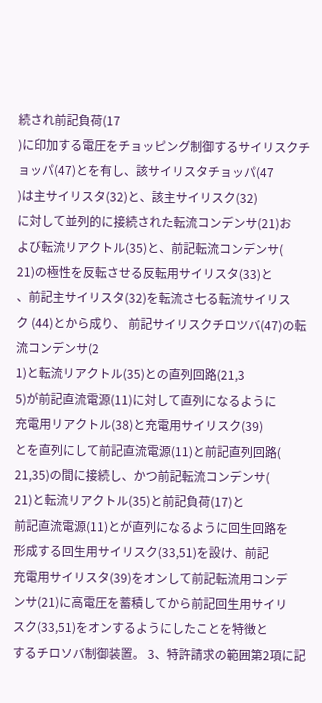続され前記負荷(17
)に印加する電圧をチョッピング制御するサイリスクチ
ョッパ(47)とを有し、該サイリスタチョッパ(47
)は主サイリスタ(32)と、該主サイリスク(32)
に対して並列的に接続された転流コンデンサ(21)お
よび転流リアクトル(35)と、前記転流コンデンサ(
21)の極性を反転させる反転用サイリスタ(33)と
、前記主サイリスタ(32)を転流さ七る転流サイリス
ク (44)とから成り、 前記サイリスクチロツバ(47)の転流コンデンサ(2
1)と転流リアクトル(35)との直列回路(21,3
5)が前記直流電源(11)に対して直列になるように
充電用リアクトル(38)と充電用サイリスク(39)
とを直列にして前記直流電源(11)と前記直列回路(
21,35)の間に接続し、かつ前記転流コンデンサ(
21)と転流リアクトル(35)と前記負荷(17)と
前記直流電源(11)とが直列になるように回生回路を
形成する回生用サイリスク(33,51)を設け、前記
充電用サイリスタ(39)をオンして前記転流用コンデ
ンサ(21)に高電圧を蓄積してから前記回生用サイリ
スク(33,51)をオンするようにしたことを特徴と
するチロソバ制御装置。 3、特許請求の範囲第2項に記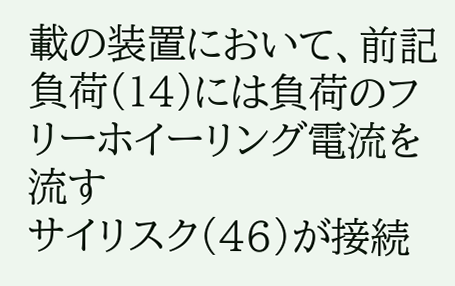載の装置において、前記
負荷(14)には負荷のフリーホイーリング電流を流す
サイリスク(46)が接続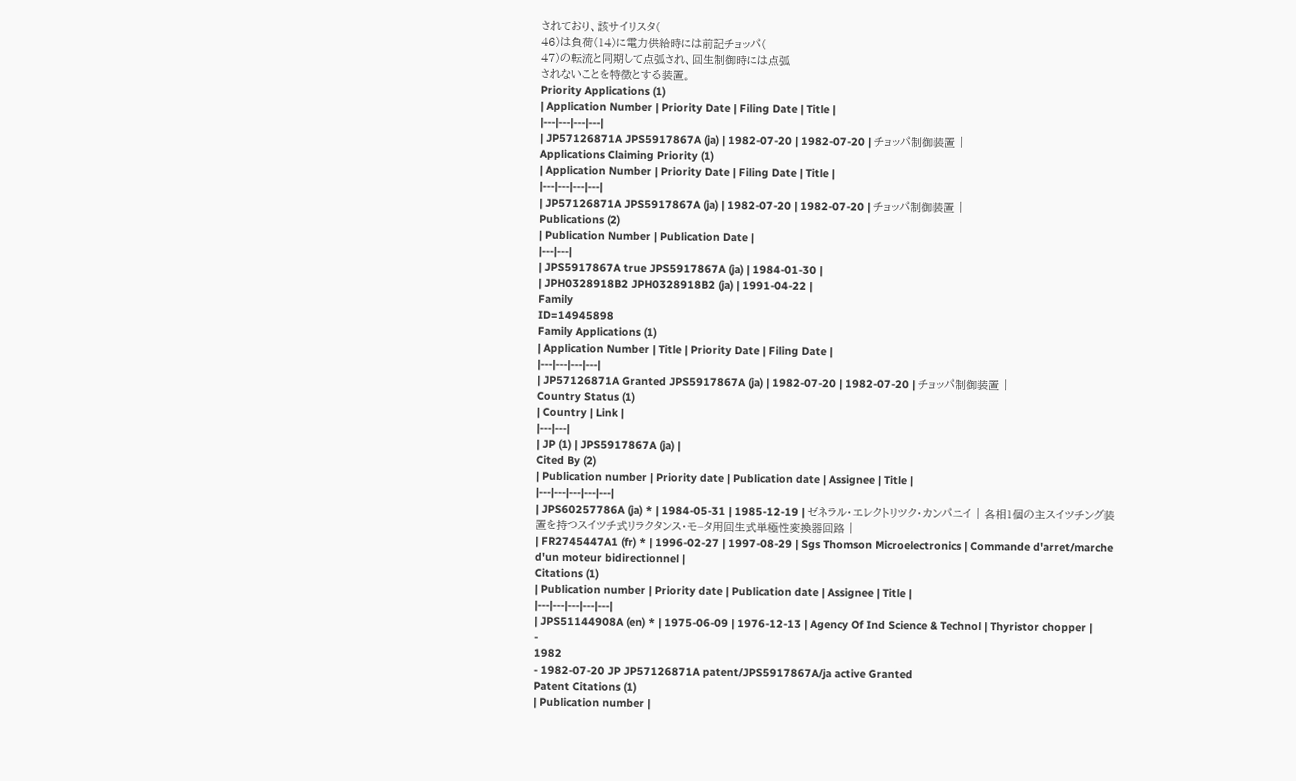されており、該サイリスタ(
46)は負荷(14)に電力供給時には前記チョッパ(
47)の転流と同期して点弧され、回生制御時には点弧
されないことを特徴とする装置。
Priority Applications (1)
| Application Number | Priority Date | Filing Date | Title |
|---|---|---|---|
| JP57126871A JPS5917867A (ja) | 1982-07-20 | 1982-07-20 | チョッパ制御装置 |
Applications Claiming Priority (1)
| Application Number | Priority Date | Filing Date | Title |
|---|---|---|---|
| JP57126871A JPS5917867A (ja) | 1982-07-20 | 1982-07-20 | チョッパ制御装置 |
Publications (2)
| Publication Number | Publication Date |
|---|---|
| JPS5917867A true JPS5917867A (ja) | 1984-01-30 |
| JPH0328918B2 JPH0328918B2 (ja) | 1991-04-22 |
Family
ID=14945898
Family Applications (1)
| Application Number | Title | Priority Date | Filing Date |
|---|---|---|---|
| JP57126871A Granted JPS5917867A (ja) | 1982-07-20 | 1982-07-20 | チョッパ制御装置 |
Country Status (1)
| Country | Link |
|---|---|
| JP (1) | JPS5917867A (ja) |
Cited By (2)
| Publication number | Priority date | Publication date | Assignee | Title |
|---|---|---|---|---|
| JPS60257786A (ja) * | 1984-05-31 | 1985-12-19 | ゼネラル・エレクトリツク・カンパニイ | 各相1個の主スイツチング装置を持つスイツチ式リラクタンス・モ−タ用回生式単極性変換器回路 |
| FR2745447A1 (fr) * | 1996-02-27 | 1997-08-29 | Sgs Thomson Microelectronics | Commande d'arret/marche d'un moteur bidirectionnel |
Citations (1)
| Publication number | Priority date | Publication date | Assignee | Title |
|---|---|---|---|---|
| JPS51144908A (en) * | 1975-06-09 | 1976-12-13 | Agency Of Ind Science & Technol | Thyristor chopper |
-
1982
- 1982-07-20 JP JP57126871A patent/JPS5917867A/ja active Granted
Patent Citations (1)
| Publication number |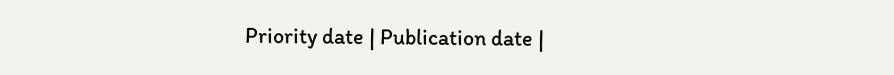Priority date | Publication date |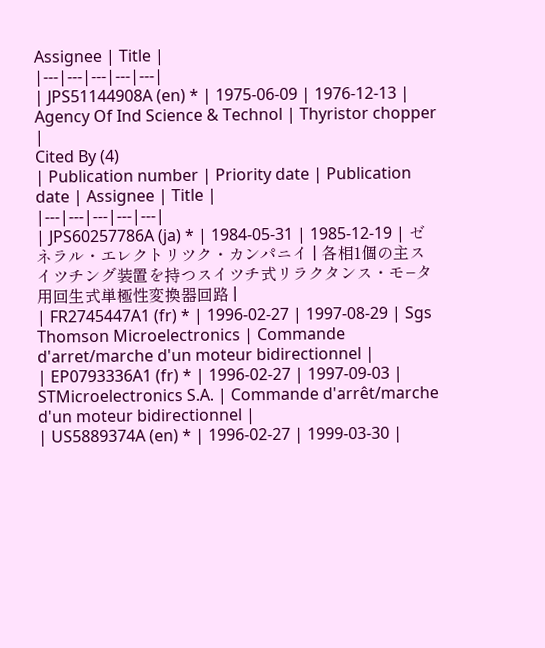Assignee | Title |
|---|---|---|---|---|
| JPS51144908A (en) * | 1975-06-09 | 1976-12-13 | Agency Of Ind Science & Technol | Thyristor chopper |
Cited By (4)
| Publication number | Priority date | Publication date | Assignee | Title |
|---|---|---|---|---|
| JPS60257786A (ja) * | 1984-05-31 | 1985-12-19 | ゼネラル・エレクトリツク・カンパニイ | 各相1個の主スイツチング装置を持つスイツチ式リラクタンス・モ−タ用回生式単極性変換器回路 |
| FR2745447A1 (fr) * | 1996-02-27 | 1997-08-29 | Sgs Thomson Microelectronics | Commande d'arret/marche d'un moteur bidirectionnel |
| EP0793336A1 (fr) * | 1996-02-27 | 1997-09-03 | STMicroelectronics S.A. | Commande d'arrêt/marche d'un moteur bidirectionnel |
| US5889374A (en) * | 1996-02-27 | 1999-03-30 |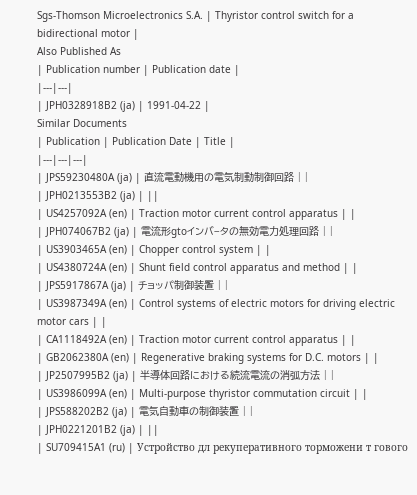Sgs-Thomson Microelectronics S.A. | Thyristor control switch for a bidirectional motor |
Also Published As
| Publication number | Publication date |
|---|---|
| JPH0328918B2 (ja) | 1991-04-22 |
Similar Documents
| Publication | Publication Date | Title |
|---|---|---|
| JPS59230480A (ja) | 直流電動機用の電気制動制御回路 | |
| JPH0213553B2 (ja) | ||
| US4257092A (en) | Traction motor current control apparatus | |
| JPH074067B2 (ja) | 電流形gtoインバ−タの無効電力処理回路 | |
| US3903465A (en) | Chopper control system | |
| US4380724A (en) | Shunt field control apparatus and method | |
| JPS5917867A (ja) | チョッパ制御装置 | |
| US3987349A (en) | Control systems of electric motors for driving electric motor cars | |
| CA1118492A (en) | Traction motor current control apparatus | |
| GB2062380A (en) | Regenerative braking systems for D.C. motors | |
| JP2507995B2 (ja) | 半導体回路における続流電流の消弧方法 | |
| US3986099A (en) | Multi-purpose thyristor commutation circuit | |
| JPS588202B2 (ja) | 電気自動車の制御装置 | |
| JPH0221201B2 (ja) | ||
| SU709415A1 (ru) | Устройство дл рекуперативного торможени т гового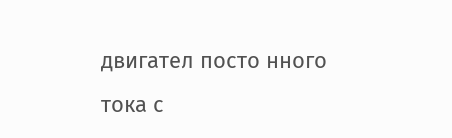двигател посто нного тока с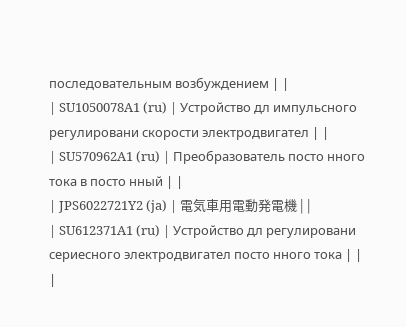последовательным возбуждением | |
| SU1050078A1 (ru) | Устройство дл импульсного регулировани скорости электродвигател | |
| SU570962A1 (ru) | Преобразователь посто нного тока в посто нный | |
| JPS6022721Y2 (ja) | 電気車用電動発電機 | |
| SU612371A1 (ru) | Устройство дл регулировани сериесного электродвигател посто нного тока | |
|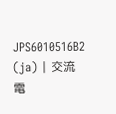JPS6010516B2 (ja) | 交流電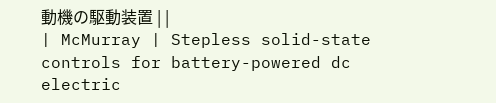動機の駆動装置 | |
| McMurray | Stepless solid-state controls for battery-powered dc electric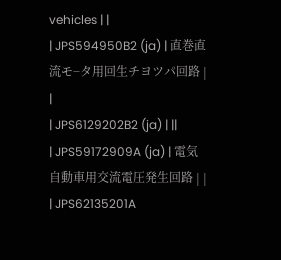vehicles | |
| JPS594950B2 (ja) | 直巻直流モ−タ用回生チヨツパ回路 | |
| JPS6129202B2 (ja) | ||
| JPS59172909A (ja) | 電気自動車用交流電圧発生回路 | |
| JPS62135201A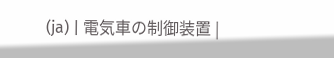(ja) | 電気車の制御装置 |